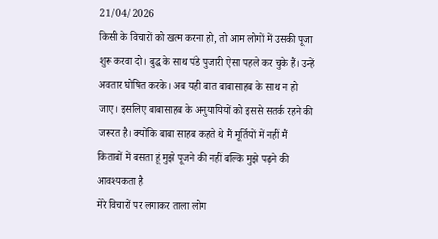21/04/2026
किसी के विचारों को खत्म करना हो, तो आम लोगों में उसकी पूजा शुरू करवा दो। बुद्ध के साथ पंडे पुजारी ऐसा पहले कर चुके हैं। उन्हें अवतार घोषित करके। अब यही बात बाबासाहब के साथ न हो जाए। इसलिए बाबासाहब के अनुयायियों को इससे सतर्क रहने की जरूरत है। क्योंकि बाबा साहब कहते थे मैं मूर्तियों में नहीं मैं किताबों में बसता हूं मुझे पूजने की नहीं बल्कि मुझे पढ़ने की आवश्यकता है
मेरे विचारों पर लगाकर ताला लोग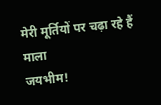मेरी मूर्तियों पर चढ़ा रहे हैं माला
जयभीम!